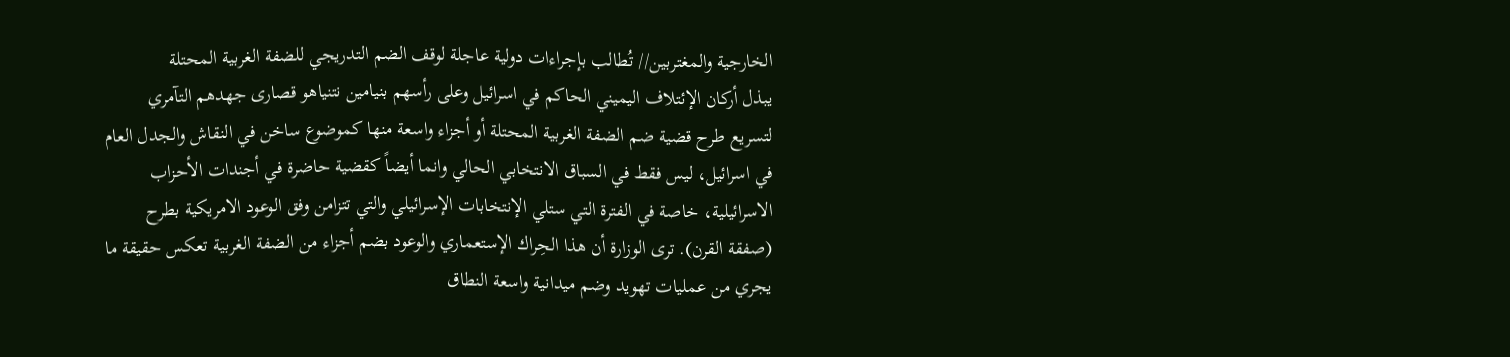الخارجية والمغتربين// تُطالب بإجراءات دولية عاجلة لوقف الضم التدريجي للضفة الغربية المحتلة
يبذل أركان الإئتلاف اليميني الحاكم في اسرائيل وعلى رأسهم بنيامين نتنياهو قصارى جهدهم التآمري لتسريع طرح قضية ضم الضفة الغربية المحتلة أو أجزاء واسعة منها كموضوع ساخن في النقاش والجدل العام في اسرائيل، ليس فقط في السباق الانتخابي الحالي وانما أيضاً كقضية حاضرة في أجندات الأحزاب الاسرائيلية، خاصة في الفترة التي ستلي الإنتخابات الإسرائيلي والتي تتزامن وفق الوعود الامريكية بطرح (صفقة القرن). ترى الوزارة أن هذا الحِراك الإستعماري والوعود بضم أجزاء من الضفة الغربية تعكس حقيقة ما يجري من عمليات تهويد وضم ميدانية واسعة النطاق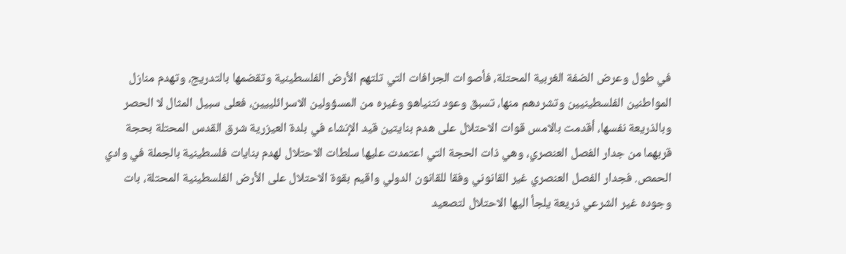في طول وعرض الضفة الغربية المحتلة، فأصوات الجرافات التي تلتهم الأرض الفلسطينية وتقضمها بالتدريج، وتهدم منازل المواطنين الفلسطينيين وتشردهم منها، تسبق وعود نتنياهو وغيره من المسؤولين الاسرائلييين، فعلى سبيل المثال لا الحصر وبالذريعة نفسها، أقدمت بالامس قوات الاحتلال على هدم بنايتين قيد الإنشاء في بلدة العيزرية شرق القدس المحتلة بحجة قربهما من جدار الفصل العنصري، وهي ذات الحجة التي اعتمدت عليها سلطات الاحتلال لهدم بنايات فلسطينية بالجملة في وادي الحمص. فجدار الفصل العنصري غير القانوني وفقا للقانون الدولي واقيم بقوة الاحتلال على الأرض الفلسطينية المحتلة، بات وجوده غير الشرعي ذريعة يلجأ اليها الاحتلال لتصعيد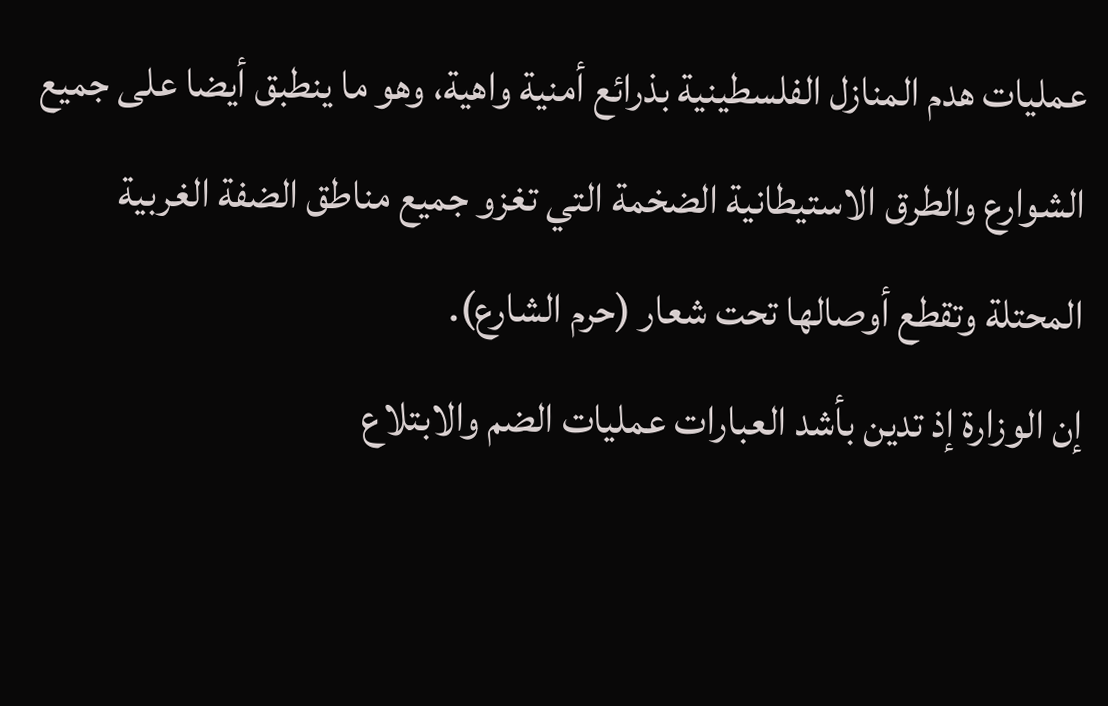عمليات هدم المنازل الفلسطينية بذرائع أمنية واهية، وهو ما ينطبق أيضا على جميع الشوارع والطرق الاستيطانية الضخمة التي تغزو جميع مناطق الضفة الغربية المحتلة وتقطع أوصالها تحت شعار (حرم الشارع).
إن الوزارة إذ تدين بأشد العبارات عمليات الضم والابتلاع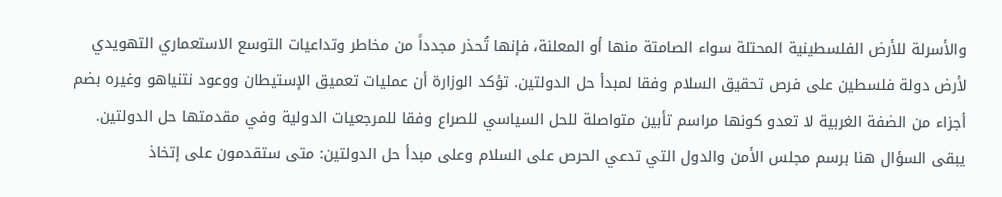والأسرلة للأرض الفلسطينية المحتلة سواء الصامتة منها أو المعلنة، فإنها تُحذر مجدداً من مخاطر وتداعيات التوسع الاستعماري التهويدي لأرض دولة فلسطين على فرص تحقيق السلام وفقا لمبدأ حل الدولتين. تؤكد الوزارة أن عمليات تعميق الإستيطان ووعود نتنياهو وغيره بضم أجزاء من الضفة الغربية لا تعدو كونها مراسم تأبين متواصلة للحل السياسي للصراع وفقا للمرجعيات الدولية وفي مقدمتها حل الدولتين. يبقى السؤال هنا برسم مجلس الأمن والدول التي تدعي الحرص على السلام وعلى مبدأ حل الدولتين: متى ستقدمون على إتخاذ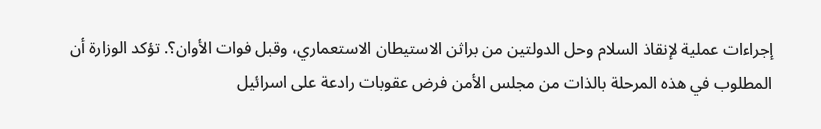إجراءات عملية لإنقاذ السلام وحل الدولتين من براثن الاستيطان الاستعماري، وقبل فوات الأوان؟. تؤكد الوزارة أن المطلوب في هذه المرحلة بالذات من مجلس الأمن فرض عقوبات رادعة على اسرائيل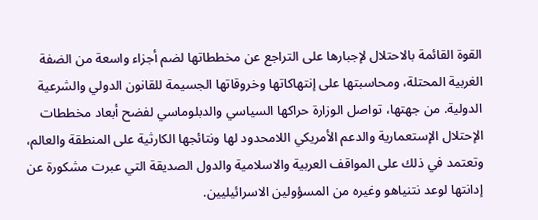القوة القائمة بالاحتلال لإجبارها على التراجع عن مخططاتها لضم أجزاء واسعة من الضفة الغربية المحتلة، ومحاسبتها على إنتهاكاتها وخروقاتها الجسيمة للقانون الدولي والشرعية الدولية. من جهتها، تواصل الوزارة حراكها السياسي والدبلوماسي لفضح أبعاد مخططات الإحتلال الإستعمارية والدعم الأمريكي اللامحدود لها ونتائجها الكارثية على المنطقة والعالم، وتعتمد في ذلك على المواقف العربية والاسلامية والدول الصديقة التي عبرت مشكورة عن إدانتها لوعد نتنياهو وغيره من المسؤولين الاسرائيليين.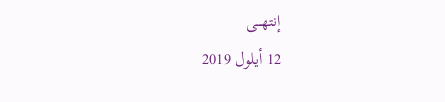إنتهـــى
12 أيلول 2019